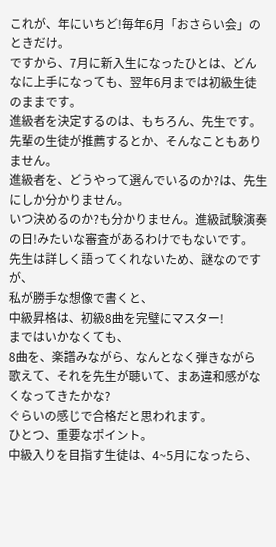これが、年にいちど!毎年6月「おさらい会」のときだけ。
ですから、7月に新入生になったひとは、どんなに上手になっても、翌年6月までは初級生徒のままです。
進級者を決定するのは、もちろん、先生です。
先輩の生徒が推薦するとか、そんなこともありません。
進級者を、どうやって選んでいるのか?は、先生にしか分かりません。
いつ決めるのか?も分かりません。進級試験演奏の日!みたいな審査があるわけでもないです。
先生は詳しく語ってくれないため、謎なのですが、
私が勝手な想像で書くと、
中級昇格は、初級8曲を完璧にマスター!
まではいかなくても、
8曲を、楽譜みながら、なんとなく弾きながら歌えて、それを先生が聴いて、まあ違和感がなくなってきたかな?
ぐらいの感じで合格だと思われます。
ひとつ、重要なポイント。
中級入りを目指す生徒は、4~5月になったら、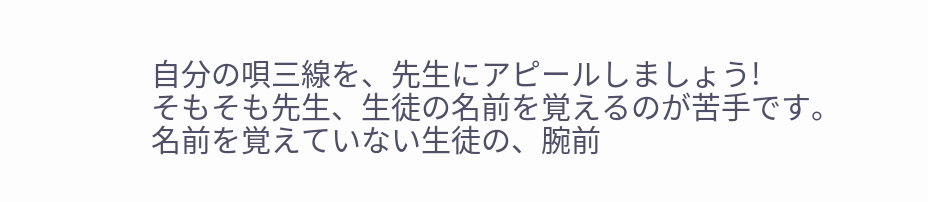自分の唄三線を、先生にアピールしましょう!
そもそも先生、生徒の名前を覚えるのが苦手です。
名前を覚えていない生徒の、腕前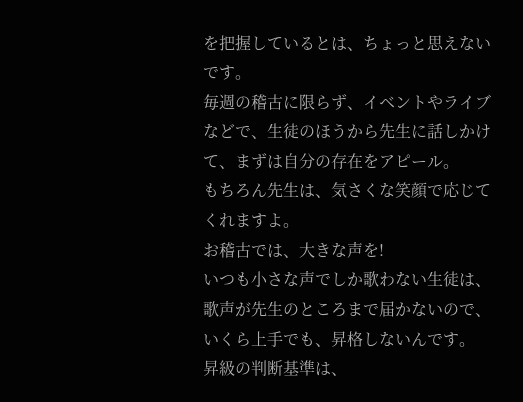を把握しているとは、ちょっと思えないです。
毎週の稽古に限らず、イベントやライブなどで、生徒のほうから先生に話しかけて、まずは自分の存在をアピール。
もちろん先生は、気さくな笑顔で応じてくれますよ。
お稽古では、大きな声を!
いつも小さな声でしか歌わない生徒は、歌声が先生のところまで届かないので、いくら上手でも、昇格しないんです。
昇級の判断基準は、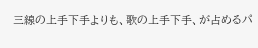三線の上手下手よりも、歌の上手下手、が占めるパ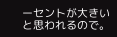ーセントが大きいと思われるので。